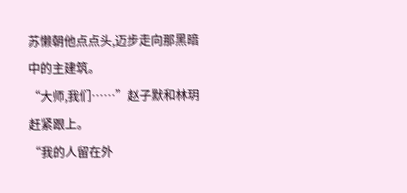苏懒朝他点点头,迈步走向那黑暗中的主建筑。
“大师,我们……”赵子默和林玥赶紧跟上。
“我的人留在外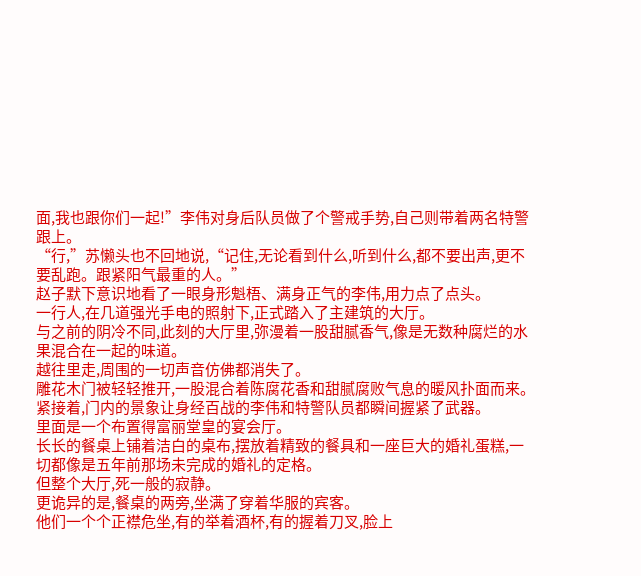面,我也跟你们一起!”李伟对身后队员做了个警戒手势,自己则带着两名特警跟上。
“行,”苏懒头也不回地说,“记住,无论看到什么,听到什么,都不要出声,更不要乱跑。跟紧阳气最重的人。”
赵子默下意识地看了一眼身形魁梧、满身正气的李伟,用力点了点头。
一行人,在几道强光手电的照射下,正式踏入了主建筑的大厅。
与之前的阴冷不同,此刻的大厅里,弥漫着一股甜腻香气,像是无数种腐烂的水果混合在一起的味道。
越往里走,周围的一切声音仿佛都消失了。
雕花木门被轻轻推开,一股混合着陈腐花香和甜腻腐败气息的暖风扑面而来。
紧接着,门内的景象让身经百战的李伟和特警队员都瞬间握紧了武器。
里面是一个布置得富丽堂皇的宴会厅。
长长的餐桌上铺着洁白的桌布,摆放着精致的餐具和一座巨大的婚礼蛋糕,一切都像是五年前那场未完成的婚礼的定格。
但整个大厅,死一般的寂静。
更诡异的是,餐桌的两旁,坐满了穿着华服的宾客。
他们一个个正襟危坐,有的举着酒杯,有的握着刀叉,脸上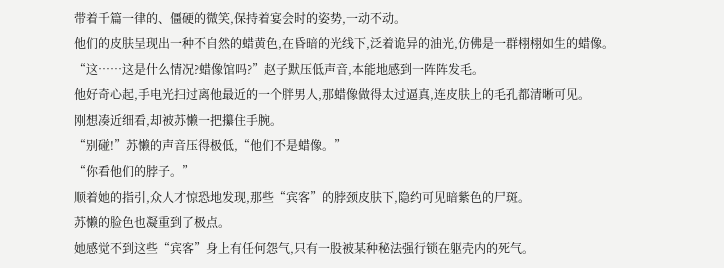带着千篇一律的、僵硬的微笑,保持着宴会时的姿势,一动不动。
他们的皮肤呈现出一种不自然的蜡黄色,在昏暗的光线下,泛着诡异的油光,仿佛是一群栩栩如生的蜡像。
“这……这是什么情况?蜡像馆吗?”赵子默压低声音,本能地感到一阵阵发毛。
他好奇心起,手电光扫过离他最近的一个胖男人,那蜡像做得太过逼真,连皮肤上的毛孔都清晰可见。
刚想凑近细看,却被苏懒一把攥住手腕。
“别碰!”苏懒的声音压得极低,“他们不是蜡像。”
“你看他们的脖子。”
顺着她的指引,众人才惊恐地发现,那些“宾客”的脖颈皮肤下,隐约可见暗紫色的尸斑。
苏懒的脸色也凝重到了极点。
她感觉不到这些“宾客”身上有任何怨气,只有一股被某种秘法强行锁在躯壳内的死气。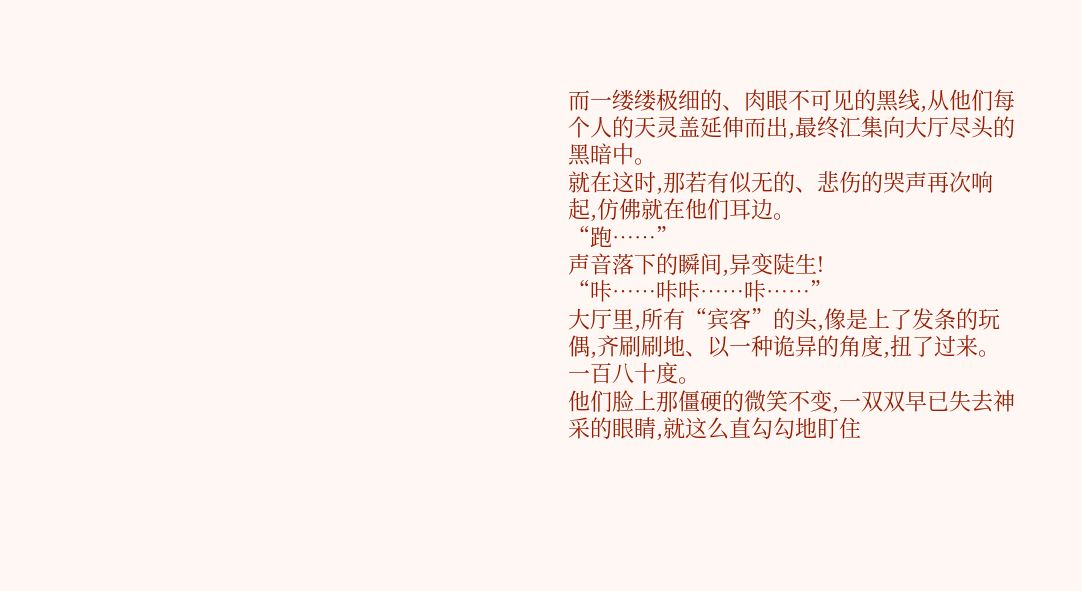而一缕缕极细的、肉眼不可见的黑线,从他们每个人的天灵盖延伸而出,最终汇集向大厅尽头的黑暗中。
就在这时,那若有似无的、悲伤的哭声再次响起,仿佛就在他们耳边。
“跑……”
声音落下的瞬间,异变陡生!
“咔……咔咔……咔……”
大厅里,所有“宾客”的头,像是上了发条的玩偶,齐刷刷地、以一种诡异的角度,扭了过来。
一百八十度。
他们脸上那僵硬的微笑不变,一双双早已失去神采的眼睛,就这么直勾勾地盯住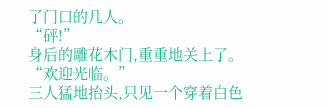了门口的几人。
“砰!”
身后的雕花木门,重重地关上了。
“欢迎光临。”
三人猛地抬头,只见一个穿着白色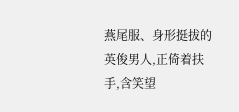燕尾服、身形挺拔的英俊男人,正倚着扶手,含笑望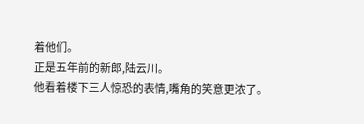着他们。
正是五年前的新郎,陆云川。
他看着楼下三人惊恐的表情,嘴角的笑意更浓了。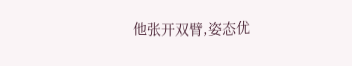他张开双臂,姿态优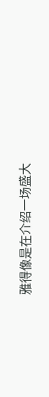雅得像是在介绍一场盛大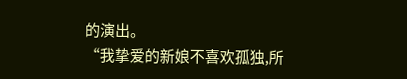的演出。
“我挚爱的新娘不喜欢孤独,所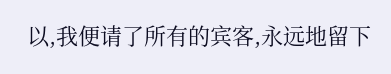以,我便请了所有的宾客,永远地留下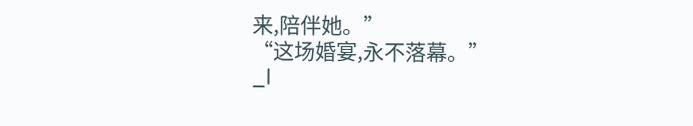来,陪伴她。”
“这场婚宴,永不落幕。”
_l